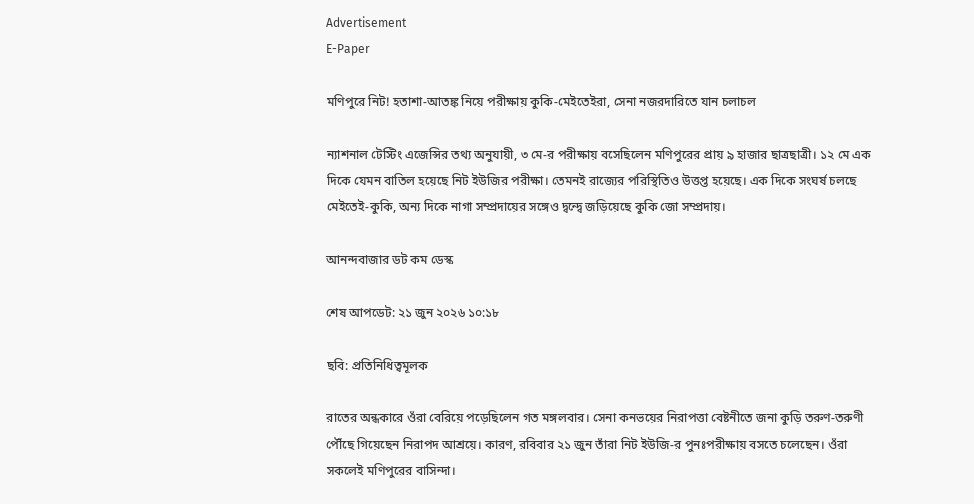Advertisement
E-Paper

মণিপুরে নিট! হতাশা-আতঙ্ক নিয়ে পরীক্ষায় কুকি-মেইতেইরা, সেনা নজরদারিতে যান চলাচল

ন্যাশনাল টেস্টিং এজেন্সির তথ্য অনুযায়ী, ৩ মে-র পরীক্ষায় বসেছিলেন মণিপুরের প্রায় ৯ হাজার ছাত্রছাত্রী। ১২ মে এক দিকে যেমন বাতিল হয়েছে নিট ইউজির পরীক্ষা। তেমনই রাজ্যের পরিস্থিতিও উত্তপ্ত হয়েছে। এক দিকে সংঘর্ষ চলছে মেইতেই-কুকি, অন্য দিকে নাগা সম্প্রদায়ের সঙ্গেও দ্বন্দ্বে জড়িয়েছে কুকি জো সম্প্রদায়।

আনন্দবাজার ডট কম ডেস্ক

শেষ আপডেট: ২১ জুন ২০২৬ ১০:১৮

ছবি: প্রতিনিধিত্বমূলক

রাতের অন্ধকারে ওঁরা বেরিয়ে পড়েছিলেন গত মঙ্গলবার। সেনা কনভয়ের নিরাপত্তা বেষ্টনীতে জনা কুড়ি তরুণ-তরুণী পৌঁছে গিয়েছেন নিরাপদ আশ্রয়ে। কারণ, রবিবার ২১ জুন তাঁরা নিট ইউজি-র পুনঃপরীক্ষায় বসতে চলেছেন। ওঁরা সকলেই মণিপুরের বাসিন্দা।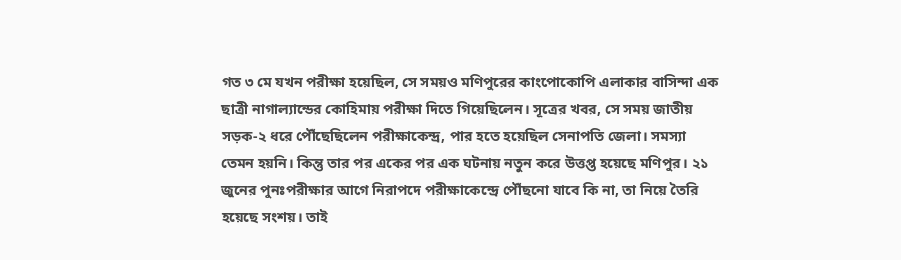গত ৩ মে যখন পরীক্ষা হয়েছিল, সে সময়ও মণিপুরের কাংপোকোপি এলাকার বাসিন্দা এক ছাত্রী নাগাল্যান্ডের কোহিমায় পরীক্ষা দিতে গিয়েছিলেন। সূত্রের খবর, সে সময় জাতীয় সড়ক-২ ধরে পৌঁছেছিলেন পরীক্ষাকেন্দ্র, পার হতে হয়েছিল সেনাপতি জেলা। সমস্যা তেমন হয়নি। কিন্তু তার পর একের পর এক ঘটনায় নতুন করে উত্তপ্ত হয়েছে মণিপুর। ২১ জুনের পুনঃপরীক্ষার আগে নিরাপদে পরীক্ষাকেন্দ্রে পৌঁছনো যাবে কি না, তা নিয়ে তৈরি হয়েছে সংশয়। তাই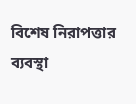বিশেষ নিরাপত্তার ব্যবস্থা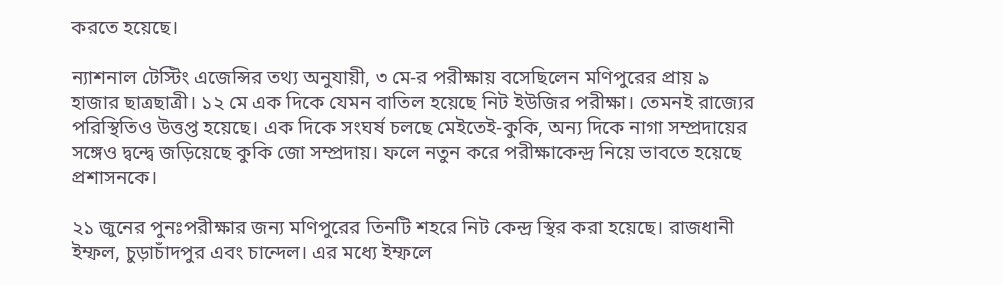করতে হয়েছে।

ন্যাশনাল টেস্টিং এজেন্সির তথ্য অনুযায়ী, ৩ মে-র পরীক্ষায় বসেছিলেন মণিপুরের প্রায় ৯ হাজার ছাত্রছাত্রী। ১২ মে এক দিকে যেমন বাতিল হয়েছে নিট ইউজির পরীক্ষা। তেমনই রাজ্যের পরিস্থিতিও উত্তপ্ত হয়েছে। এক দিকে সংঘর্ষ চলছে মেইতেই-কুকি, অন্য দিকে নাগা সম্প্রদায়ের সঙ্গেও দ্বন্দ্বে জড়িয়েছে কুকি জো সম্প্রদায়। ফলে নতুন করে পরীক্ষাকেন্দ্র নিয়ে ভাবতে হয়েছে প্রশাসনকে।

২১ জুনের পুনঃপরীক্ষার জন্য মণিপুরের তিনটি শহরে নিট কেন্দ্র স্থির করা হয়েছে। রাজধানী ইম্ফল, চুড়াচাঁদপুর এবং চান্দেল। এর মধ্যে ইম্ফলে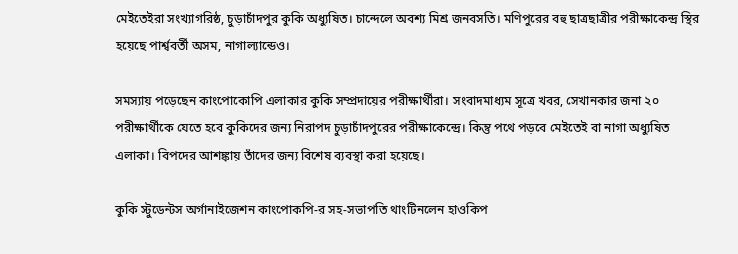মেইতেইরা সংখ্যাগরিষ্ঠ, চুড়াচাঁদপুর কুকি অধ্যুষিত। চান্দেলে অবশ্য মিশ্র জনবসতি। মণিপুরের বহু ছাত্রছাত্রীর পরীক্ষাকেন্দ্র স্থির হয়েছে পার্শ্ববর্তী অসম, নাগাল্যান্ডেও।

সমস্যায় পড়েছেন কাংপোকোপি এলাকার কুকি সম্প্রদায়ের পরীক্ষার্থীরা। সংবাদমাধ্যম সূত্রে খবর, সেখানকার জনা ২০ পরীক্ষার্থীকে যেতে হবে কুকিদের জন্য নিরাপদ চুড়াচাঁদপুরের পরীক্ষাকেন্দ্রে। কিন্তু পথে পড়বে মেইতেই বা নাগা অধ্যুষিত এলাকা। বিপদের আশঙ্কায় তাঁদের জন্য বিশেষ ব্যবস্থা করা হয়েছে।

কুকি স্টুডেন্টস অর্গানাইজেশন কাংপোকপি-র সহ-সভাপতি থাংটিনলেন হাওকিপ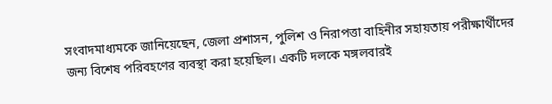সংবাদমাধ্যমকে জানিয়েছেন, জেলা প্রশাসন, পুলিশ ও নিরাপত্তা বাহিনীর সহায়তায় পরীক্ষার্থীদের জন্য বিশেষ পরিবহণের ব্যবস্থা করা হয়েছিল। একটি দলকে মঙ্গলবারই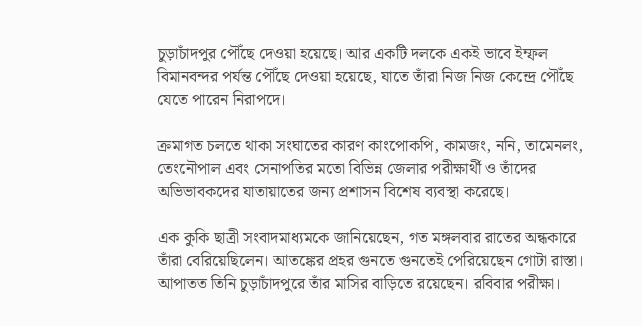চুড়াচাঁদপুর পৌঁছে দেওয়া হয়েছে। আর একটি দলকে একই ভাবে ইম্ফল বিমানবন্দর পর্যন্ত পৌঁছে দেওয়া হয়েছে, যাতে তাঁরা নিজ নিজ কেন্দ্রে পৌঁছে যেতে পারেন নিরাপদে।

ক্রমাগত চলতে থাকা সংঘাতের কারণ কাংপোকপি, কামজং, ননি, তামেনলং, তেংনৌপাল এবং সেনাপতির মতো বিভিন্ন জেলার পরীক্ষার্থী ও তাঁদের অভিভাবকদের যাতায়াতের জন্য প্রশাসন বিশেষ ব্যবস্থা করেছে।

এক কুকি ছাত্রী সংবাদমাধ্যমকে জানিয়েছেন, গত মঙ্গলবার রাতের অন্ধকারে তাঁরা বেরিয়েছিলেন। আতঙ্কের প্রহর গুনতে গুনতেই পেরিয়েছেন গোটা রাস্তা। আপাতত তিনি চুড়াচাঁদপুরে তাঁর মাসির বাড়িতে রয়েছেন। রবিবার পরীক্ষা।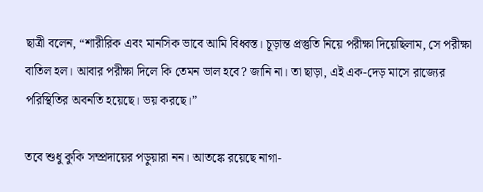ছাত্রী বলেন, “শারীরিক এবং মানসিক ভাবে আমি বিধ্বস্ত। চূড়ান্ত প্রস্তুতি নিয়ে পরীক্ষা দিয়েছিলাম, সে পরীক্ষা বাতিল হল। আবার পরীক্ষা দিলে কি তেমন ভাল হবে? জানি না। তা ছাড়া, এই এক-দেড় মাসে রাজ্যের পরিস্থিতির অবনতি হয়েছে। ভয় করছে।”

তবে শুধু কুকি সম্প্রদায়ের পড়ুয়ারা নন। আতঙ্কে রয়েছে নাগা-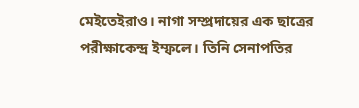মেইতেইরাও। নাগা সম্প্রদায়ের এক ছাত্রের পরীক্ষাকেন্দ্র ইম্ফলে। তিনি সেনাপতির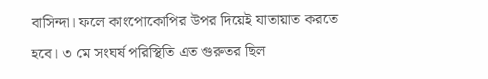বাসিন্দা। ফলে কাংপোকোপির উপর দিয়েই যাতায়াত করতে হবে। ৩ মে সংঘর্ষ পরিস্থিতি এত গুরুতর ছিল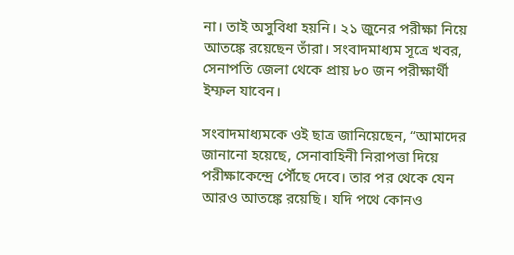না। তাই অসুবিধা হয়নি। ২১ জুনের পরীক্ষা নিয়ে আতঙ্কে রয়েছেন তাঁরা। সংবাদমাধ্যম সূত্রে খবর, সেনাপতি জেলা থেকে প্রায় ৮০ জন পরীক্ষার্থী ইম্ফল যাবেন।

সংবাদমাধ্যমকে ওই ছাত্র জানিয়েছেন, “আমাদের জানানো হয়েছে, সেনাবাহিনী নিরাপত্তা দিয়ে পরীক্ষাকেন্দ্রে পৌঁছে দেবে। তার পর থেকে যেন আরও আতঙ্কে রয়েছি। যদি পথে কোনও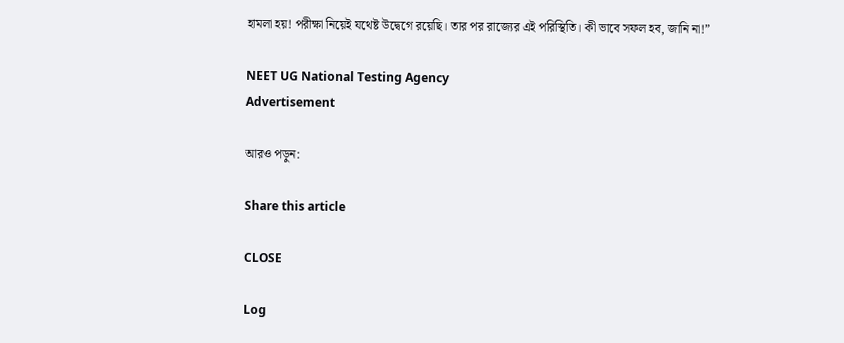হামলা হয়! পরীক্ষা নিয়েই যথেষ্ট উদ্বেগে রয়েছি। তার পর রাজ্যের এই পরিস্থিতি। কী ভাবে সফল হব, জানি না!”

NEET UG National Testing Agency
Advertisement

আরও পড়ুন:

Share this article

CLOSE

Log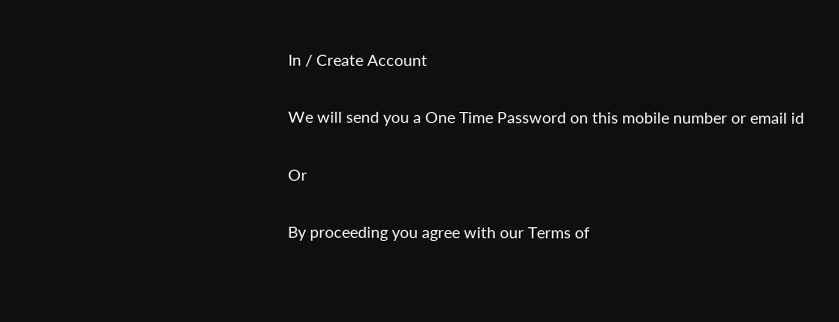In / Create Account

We will send you a One Time Password on this mobile number or email id

Or

By proceeding you agree with our Terms of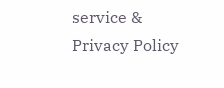service & Privacy Policy